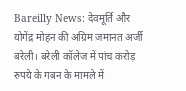Bareilly News: देवमूर्ति और योगेंद्र मोहन की अग्रिम जमानत अर्जी
बरेली। बरेली कॉलेज में पांच करोड़ रुपये के गबन के मामले में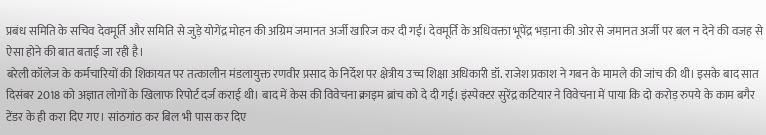प्रबंध समिति के सचिव देवमूर्ति और समिति से जुड़े योगेंद्र मोहन की अग्रिम जमानत अर्जी खारिज कर दी गई। देवमूर्ति के अधिवक्ता भूपेंद्र भड़ाना की ओर से जमानत अर्जी पर बल न देने की वजह से ऐसा होने की बात बताई जा रही है।
बरेली कॉलेज के कर्मचारियों की शिकायत पर तत्कालीन मंडलायुक्त रणवीर प्रसाद के निर्देश पर क्षेत्रीय उच्च शिक्षा अधिकारी डॉ. राजेश प्रकाश ने गबन के मामले की जांच की थी। इसके बाद सात दिसंबर 2018 को अज्ञात लोगों के खिलाफ रिपोर्ट दर्ज कराई थी। बाद में केस की विवेचना क्राइम ब्रांच को दे दी गई। इंस्पेक्टर सुरेंद्र कटियार ने विवेचना में पाया कि दो करोड़ रुपये के काम बगैर टेंडर के ही करा दिए गए। सांठगांठ कर बिल भी पास कर दिए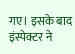गए। इसके बाद इंस्पेक्टर ने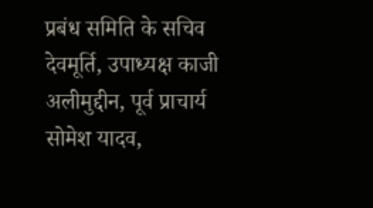प्रबंध समिति के सचिव देवमूर्ति, उपाध्यक्ष काजी अलीमुद्दीन, पूर्व प्राचार्य सोमेश यादव,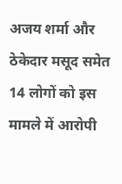अजय शर्मा और ठेकेदार मसूद समेत 14 लोगों को इस मामले में आरोपी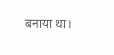बनाया था।